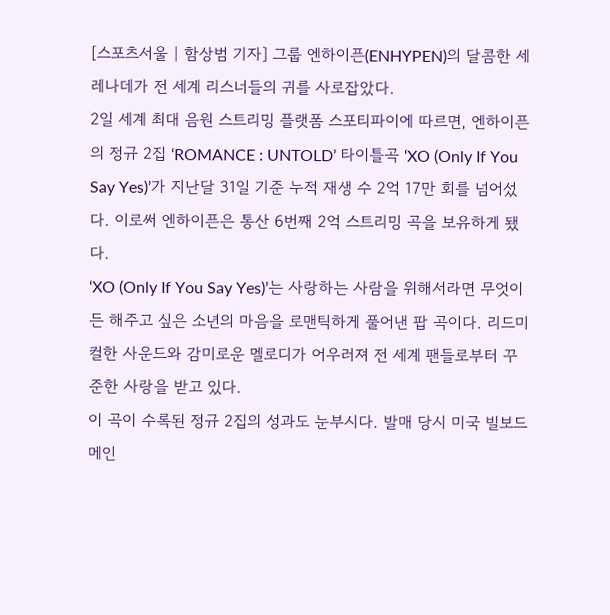[스포츠서울 | 함상범 기자] 그룹 엔하이픈(ENHYPEN)의 달콤한 세레나데가 전 세계 리스너들의 귀를 사로잡았다.
2일 세계 최대 음원 스트리밍 플랫폼 스포티파이에 따르면, 엔하이픈의 정규 2집 ‘ROMANCE : UNTOLD’ 타이틀곡 ‘XO (Only If You Say Yes)’가 지난달 31일 기준 누적 재생 수 2억 17만 회를 넘어섰다. 이로써 엔하이픈은 통산 6번째 2억 스트리밍 곡을 보유하게 됐다.
‘XO (Only If You Say Yes)’는 사랑하는 사람을 위해서라면 무엇이든 해주고 싶은 소년의 마음을 로맨틱하게 풀어낸 팝 곡이다. 리드미컬한 사운드와 감미로운 멜로디가 어우러져 전 세계 팬들로부터 꾸준한 사랑을 받고 있다.
이 곡이 수록된 정규 2집의 성과도 눈부시다. 발매 당시 미국 빌보드 메인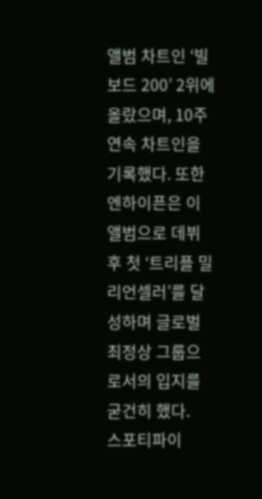앨범 차트인 ‘빌보드 200’ 2위에 올랐으며, 10주 연속 차트인을 기록했다. 또한 엔하이픈은 이 앨범으로 데뷔 후 첫 ‘트리플 밀리언셀러’를 달성하며 글로벌 최정상 그룹으로서의 입지를 굳건히 했다.
스포티파이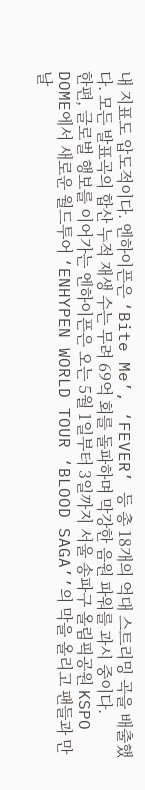내 지표도 압도적이다. 엔하이픈은 ‘Bite Me’, ‘FEVER’ 등 총 18개의 억대 스트리밍 곡을 배출했다. 모든 발표곡의 합산 누적 재생 수는 무려 69억 회를 돌파하며 막강한 음원 파워를 과시 중이다.
한편, 글로벌 행보를 이어가는 엔하이픈은 오는 5월 1일부터 3일까지 서울 송파구 올림픽공원 KSPO DOME에서 새로운 월드투어 ‘ENHYPEN WORLD TOUR ‘BLOOD SAGA’’의 막을 올리고 팬들과 만날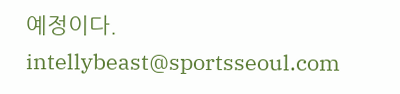예정이다. intellybeast@sportsseoul.com